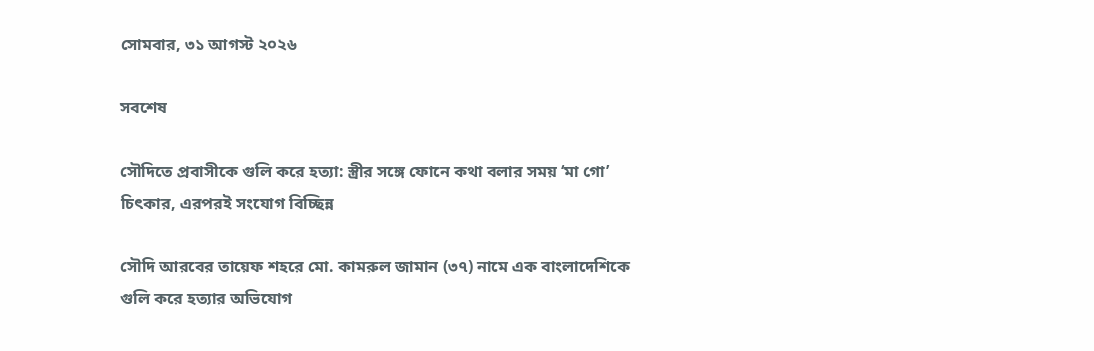সোমবার, ৩১ আগস্ট ২০২৬

সবশেষ

সৌদিতে প্রবাসীকে গুলি করে হত্যা: স্ত্রীর সঙ্গে ফোনে কথা বলার সময় ‘মা গো’ চিৎকার, এরপরই সংযোগ বিচ্ছিন্ন

সৌদি আরবের তায়েফ শহরে মো. কামরুল জামান (৩৭) নামে এক বাংলাদেশিকে গুলি করে হত্যার অভিযোগ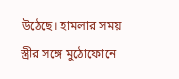উঠেছে। হামলার সময় স্ত্রীর সঙ্গে মুঠোফোনে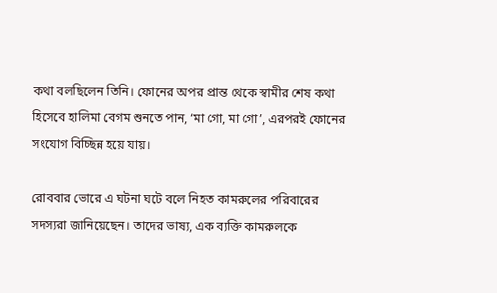কথা বলছিলেন তিনি। ফোনের অপর প্রান্ত থেকে স্বামীর শেষ কথা হিসেবে হালিমা বেগম শুনতে পান, ‘মা গো, মা গো’, এরপরই ফোনের সংযোগ বিচ্ছিন্ন হয়ে যায়।

রোববার ভোরে এ ঘটনা ঘটে বলে নিহত কামরুলের পরিবারের সদস্যরা জানিয়েছেন। তাদের ভাষ্য, এক ব্যক্তি কামরুলকে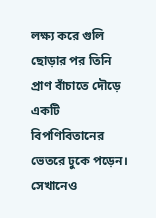লক্ষ্য করে গুলি ছোড়ার পর তিনি প্রাণ বাঁচাতে দৌড়ে একটি বিপণিবিতানের ভেতরে ঢুকে পড়েন। সেখানেও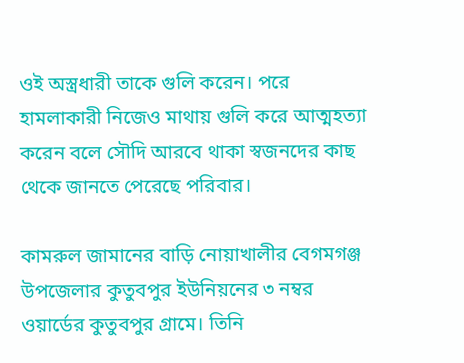ওই অস্ত্রধারী তাকে গুলি করেন। পরে হামলাকারী নিজেও মাথায় গুলি করে আত্মহত্যা করেন বলে সৌদি আরবে থাকা স্বজনদের কাছ থেকে জানতে পেরেছে পরিবার।

কামরুল জামানের বাড়ি নোয়াখালীর বেগমগঞ্জ উপজেলার কুতুবপুর ইউনিয়নের ৩ নম্বর ওয়ার্ডের কুতুবপুর গ্রামে। তিনি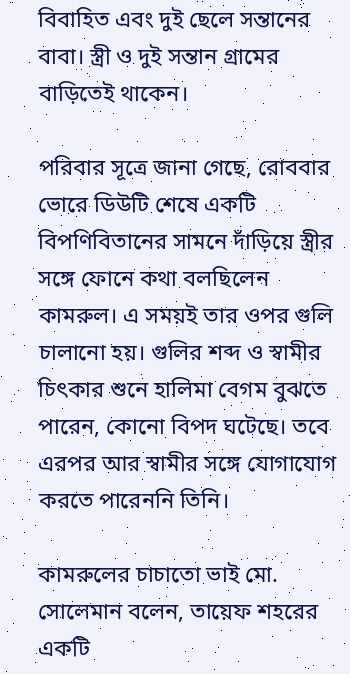বিবাহিত এবং দুই ছেলে সন্তানের বাবা। স্ত্রী ও দুই সন্তান গ্রামের বাড়িতেই থাকেন।

পরিবার সূত্রে জানা গেছে, রোববার ভোরে ডিউটি শেষে একটি বিপণিবিতানের সামনে দাঁড়িয়ে স্ত্রীর সঙ্গে ফোনে কথা বলছিলেন কামরুল। এ সময়ই তার ওপর গুলি চালানো হয়। গুলির শব্দ ও স্বামীর চিৎকার শুনে হালিমা বেগম বুঝতে পারেন, কোনো বিপদ ঘটেছে। তবে এরপর আর স্বামীর সঙ্গে যোগাযোগ করতে পারেননি তিনি।

কামরুলের চাচাতো ভাই মো. সোলেমান বলেন, তায়েফ শহরের একটি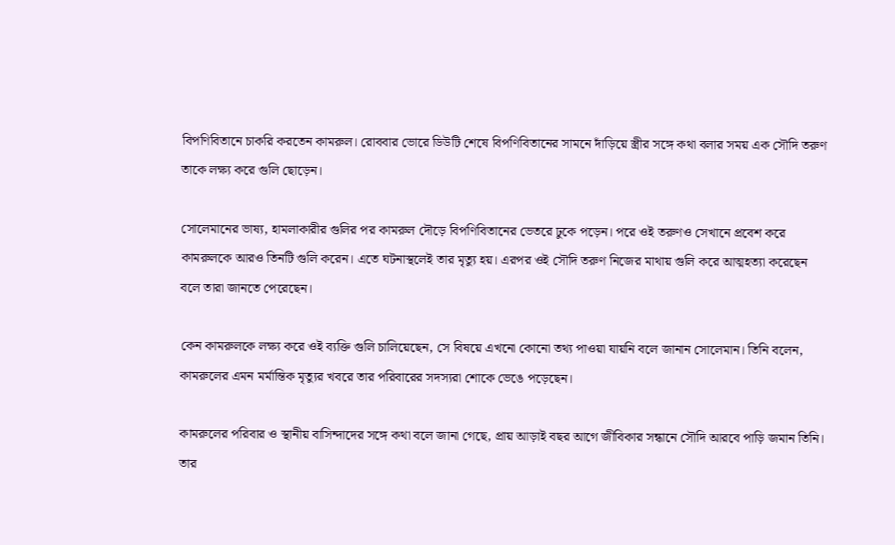বিপণিবিতানে চাকরি করতেন কামরুল। রোববার ভোরে ডিউটি শেষে বিপণিবিতানের সামনে দাঁড়িয়ে স্ত্রীর সঙ্গে কথা বলার সময় এক সৌদি তরুণ তাকে লক্ষ্য করে গুলি ছোড়েন।

সোলেমানের ভাষ্য, হামলাকারীর গুলির পর কামরুল দৌড়ে বিপণিবিতানের ভেতরে ঢুকে পড়েন। পরে ওই তরুণও সেখানে প্রবেশ করে কামরুলকে আরও তিনটি গুলি করেন। এতে ঘটনাস্থলেই তার মৃত্যু হয়। এরপর ওই সৌদি তরুণ নিজের মাথায় গুলি করে আত্মহত্যা করেছেন বলে তারা জানতে পেরেছেন।

কেন কামরুলকে লক্ষ্য করে ওই ব্যক্তি গুলি চালিয়েছেন, সে বিষয়ে এখনো কোনো তথ্য পাওয়া যায়নি বলে জানান সোলেমান। তিনি বলেন, কামরুলের এমন মর্মান্তিক মৃত্যুর খবরে তার পরিবারের সদস্যরা শোকে ভেঙে পড়েছেন।

কামরুলের পরিবার ও স্থানীয় বাসিন্দাদের সঙ্গে কথা বলে জানা গেছে, প্রায় আড়াই বছর আগে জীবিকার সন্ধানে সৌদি আরবে পাড়ি জমান তিনি। তার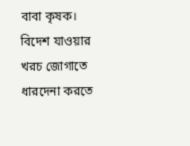বাবা কৃষক। বিদেশ যাওয়ার খরচ জোগাতে ধারদেনা করতে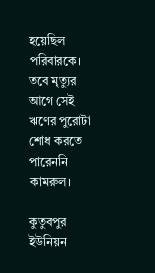হয়েছিল পরিবারকে। তবে মৃত্যুর আগে সেই ঋণের পুরোটা শোধ করতে পারেননি কামরুল।

কুতুবপুর ইউনিয়ন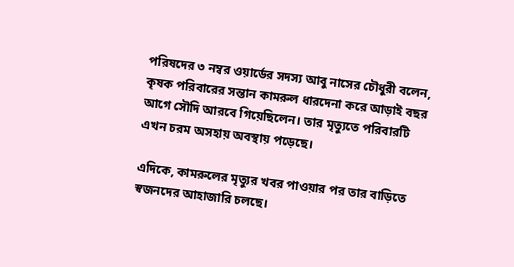পরিষদের ৩ নম্বর ওয়ার্ডের সদস্য আবু নাসের চৌধুরী বলেন, কৃষক পরিবারের সন্তান কামরুল ধারদেনা করে আড়াই বছর আগে সৌদি আরবে গিয়েছিলেন। তার মৃত্যুতে পরিবারটি এখন চরম অসহায় অবস্থায় পড়েছে।

এদিকে, কামরুলের মৃত্যুর খবর পাওয়ার পর তার বাড়িতে স্বজনদের আহাজারি চলছে।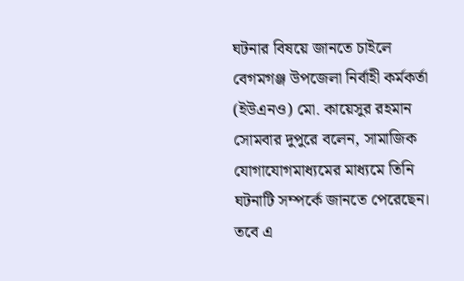ঘটনার বিষয়ে জানতে চাইলে বেগমগঞ্জ উপজেলা নির্বাহী কর্মকর্তা (ইউএনও) মো. কায়েসুর রহমান সোমবার দুপুরে বলেন, সামাজিক যোগাযোগমাধ্যমের মাধ্যমে তিনি ঘটনাটি সম্পর্কে জানতে পেরেছেন। তবে এ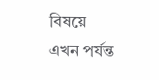বিষয়ে এখন পর্যন্ত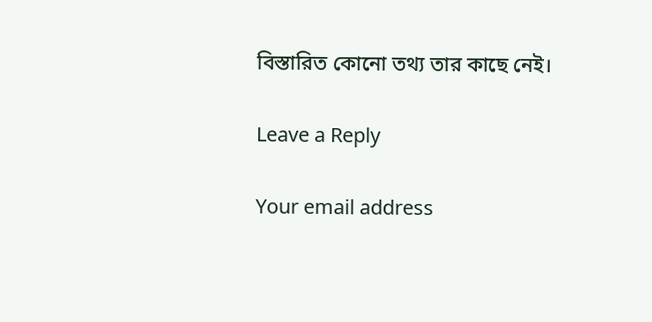বিস্তারিত কোনো তথ্য তার কাছে নেই।

Leave a Reply

Your email address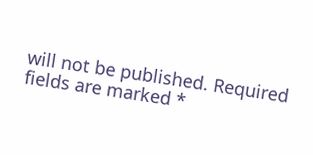will not be published. Required fields are marked *